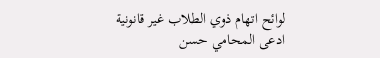لوائح اتهام ذوي الطلاب غير قانونية
ادعى المحامي حسن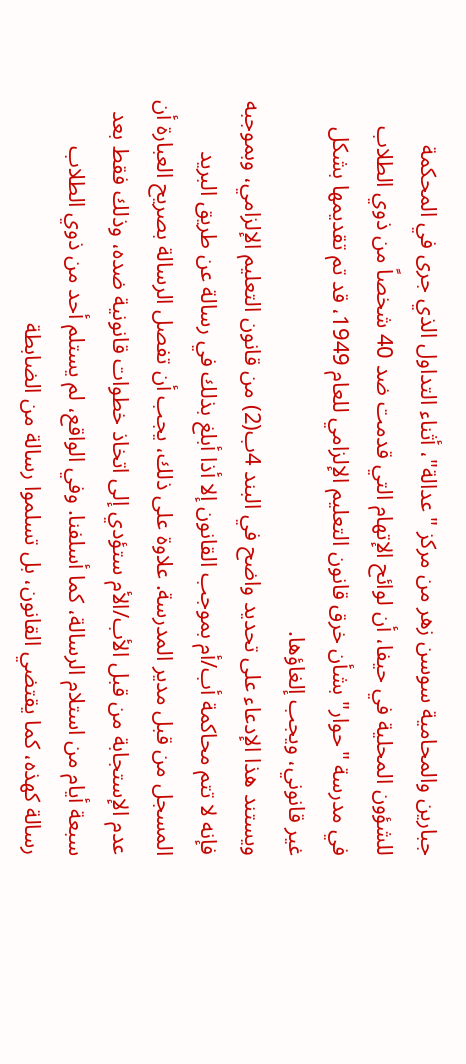جبارين والمحامية سوسن زهر من مركز "عدالة"، أثناء التداول الذي جرى في المحكمة للشؤون المحلية في حيفا، أن لوائح الإتهام التي قدمت ضد 40 شخصاً من ذوي الطلاب في مدرسة "حوار" بشأن خرق قانون التعليم الإلزامي للعام 1949، قد تم تقديمها بشكل غير قانوني، ويجب إلغاؤها.
ويستند هذا الإدعاء على تحديد واضح في البند 4ب(2) من قانون التعليم الإلزامي، وبموجبه فإنه لا تتم محاكمة أب/أم بموجب القانون إلا أذا أبلغ بذلك في رسالة عن طريق البريد المسجل من قبل مدير المدرسة. علاوة على ذلك، يجب أن تفصل الرسالة بصريح العبارة أن عدم الإستجابة من قبل الأب/الأم ستؤدي إلى اتخاذ خطوات قانونية ضده، وذلك فقط بعد سبعة أيام من استلام الرسالة، كما أسلفنا. وفي الواقع، لم يستلم أحد من ذوي الطلاب رسالة كهذه، كما يقتضي القانون، بل تسلموا رسالة من الضابطة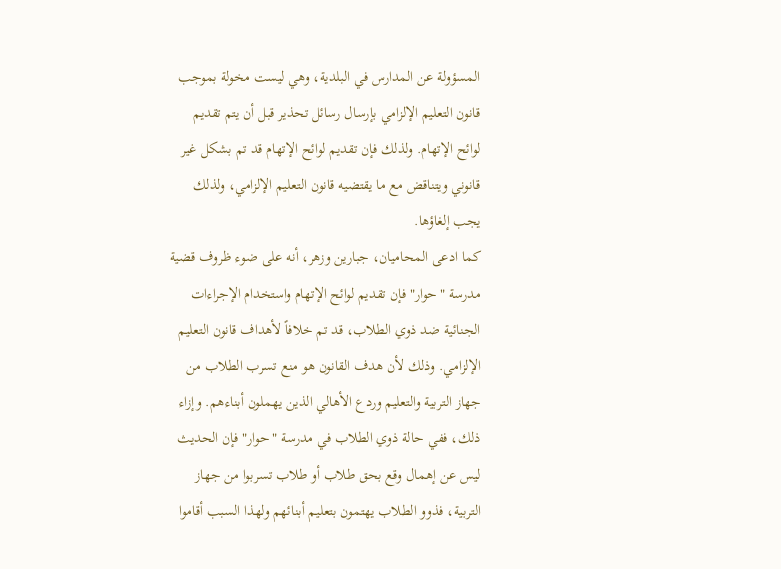المسؤولة عن المدارس في البلدية، وهي ليست مخولة بموجب قانون التعليم الإلزامي بإرسال رسائل تحذير قبل أن يتم تقديم لوائح الإتهام. ولذلك فإن تقديم لوائح الإتهام قد تم بشكل غير قانوني ويتناقض مع ما يقتضيه قانون التعليم الإلزامي، ولذلك يجب إلغاؤها.
كما ادعى المحاميان، جبارين وزهر، أنه على ضوء ظروف قضية مدرسة "حوار" فإن تقديم لوائح الإتهام واستخدام الإجراءات الجنائية ضد ذوي الطلاب، قد تم خلافاً لأهداف قانون التعليم الإلزامي. وذلك لأن هدف القانون هو منع تسرب الطلاب من جهاز التربية والتعليم وردع الأهالي الذين يهملون أبناءهم. وإزاء ذلك، ففي حالة ذوي الطلاب في مدرسة "حوار" فإن الحديث ليس عن إهمال وقع بحق طلاب أو طلاب تسربوا من جهاز التربية، فذوو الطلاب يهتمون بتعليم أبنائهم ولهذا السبب أقاموا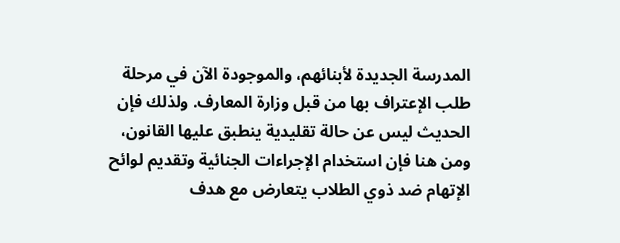المدرسة الجديدة لأبنائهم، والموجودة الآن في مرحلة طلب الإعتراف بها من قبل وزارة المعارف. ولذلك فإن الحديث ليس عن حالة تقليدية ينطبق عليها القانون، ومن هنا فإن استخدام الإجراءات الجنائية وتقديم لوائح الإتهام ضد ذوي الطلاب يتعارض مع هدف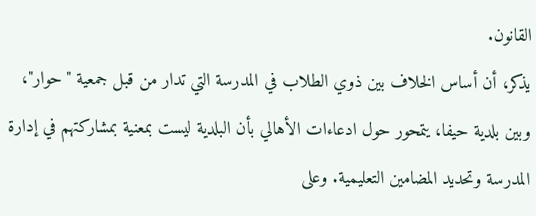القانون.
يذكر، أن أساس الخلاف بين ذوي الطلاب في المدرسة التي تدار من قبل جمعية "حوار"، وبين بلدية حيفا، يتمحور حول ادعاءات الأهالي بأن البلدية ليست بمعنية بمشاركتهم في إدارة المدرسة وتحديد المضامين التعليمية. وعلى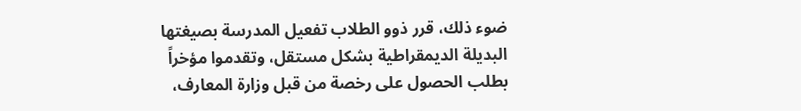ضوء ذلك، قرر ذوو الطلاب تفعيل المدرسة بصيغتها البديلة الديمقراطية بشكل مستقل، وتقدموا مؤخراً بطلب الحصول على رخصة من قبل وزارة المعارف،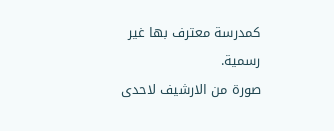كمدرسة معترف بها غير رسمية.
صورة من الارشيف لاحدى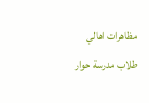مظاهرات اهالي طلاب مدرسة حوار